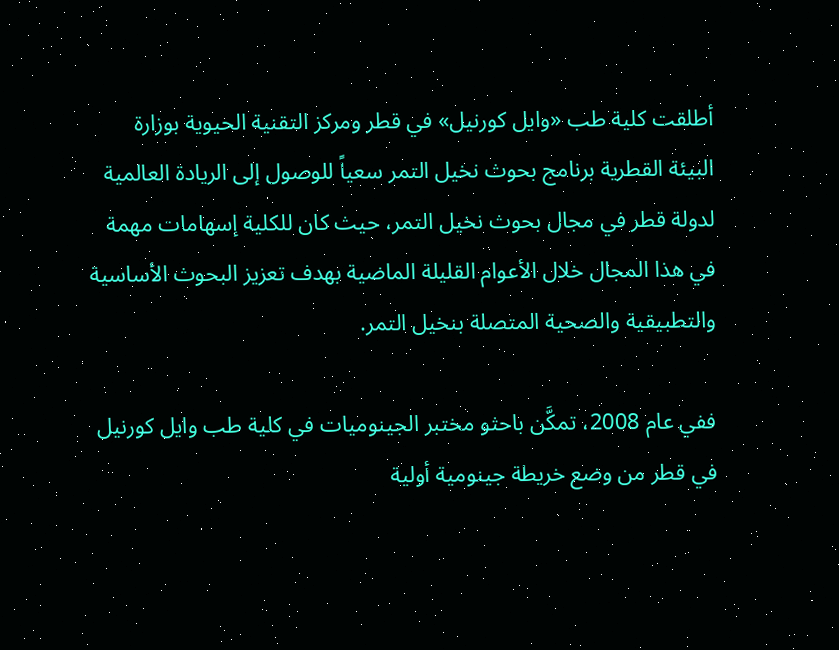أطلقت كلية طب «وايل كورنيل» في قطر ومركز التقنية الحيوية بوزارة البيئة القطرية برنامج بحوث نخيل التمر سعياً للوصول إلى الريادة العالمية لدولة قطر في مجال بحوث نخيل التمر، حيث كان للكلية إسهامات مهمة في هذا المجال خلال الأعوام القليلة الماضية بهدف تعزيز البحوث الأساسية والتطبيقية والصحية المتصلة بنخيل التمر.

ففي عام 2008، تمكَّن باحثو مختبر الجينوميات في كلية طب وايل كورنيل في قطر من وضع خريطة جينومية أولية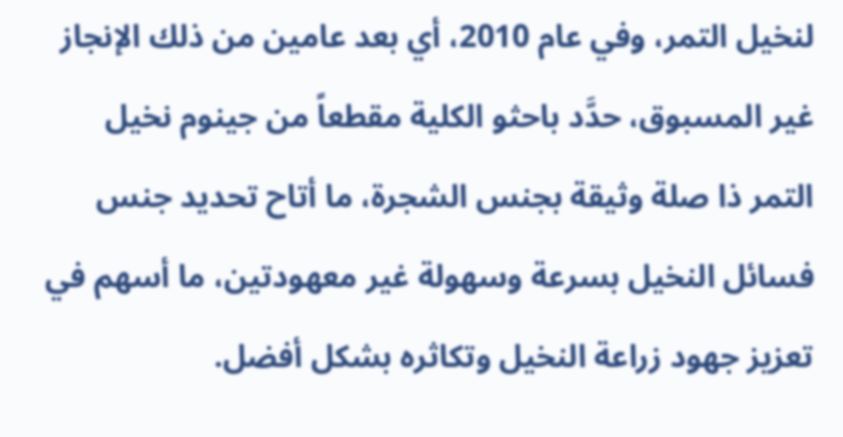لنخيل التمر، وفي عام 2010، أي بعد عامين من ذلك الإنجاز غير المسبوق، حدَّد باحثو الكلية مقطعاً من جينوم نخيل التمر ذا صلة وثيقة بجنس الشجرة، ما أتاح تحديد جنس فسائل النخيل بسرعة وسهولة غير معهودتين، ما أسهم في تعزيز جهود زراعة النخيل وتكاثره بشكل أفضل.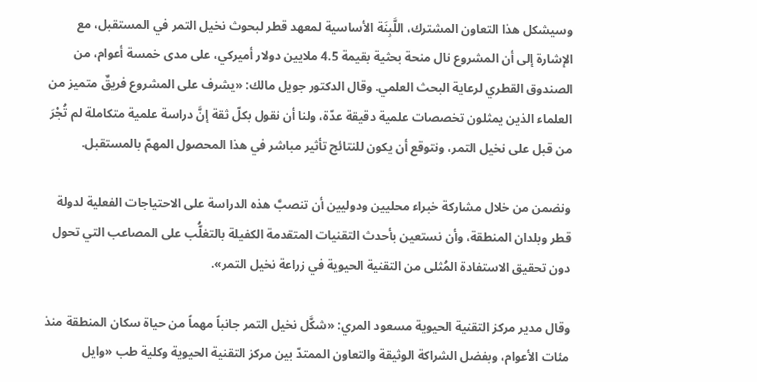وسيشكل هذا التعاون المشترك، اللَّبِنَة الأساسية لمعهد قطر لبحوث نخيل التمر في المستقبل، مع الإشارة إلى أن المشروع نال منحة بحثية بقيمة 4.5 ملايين دولار أميركي، على مدى خمسة أعوام، من الصندوق القطري لرعاية البحث العلمي. وقال الدكتور جويل مالك: «يشرف على المشروع فريقٌ متميز من العلماء الذين يمثلون تخصصات علمية دقيقة عدّة، ولنا أن نقول بكلّ ثقة إنَّ دراسة علمية متكاملة لم تُجْرَ من قبل على نخيل التمر، ونتوقع أن يكون للنتائج تأثير مباشر في هذا المحصول المهمّ بالمستقبل.

ونضمن من خلال مشاركة خبراء محليين ودوليين أن تنصبَّ هذه الدراسة على الاحتياجات الفعلية لدولة قطر وبلدان المنطقة، وأن نستعين بأحدث التقنيات المتقدمة الكفيلة بالتغلُّب على المصاعب التي تحول دون تحقيق الاستفادة المُثلى من التقنية الحيوية في زراعة نخيل التمر».

وقال مدير مركز التقنية الحيوية مسعود المري: «شكَّل نخيل التمر جانباً مهماً من حياة سكان المنطقة منذ مئات الأعوام، وبفضل الشراكة الوثيقة والتعاون الممتدّ بين مركز التقنية الحيوية وكلية طب «وايل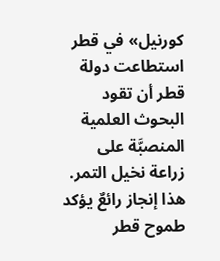كورنيل» في قطر استطاعت دولة قطر أن تقود البحوث العلمية المنصبَّة على زراعة نخيل التمر. هذا إنجاز رائعٌ يؤكد طموح قطر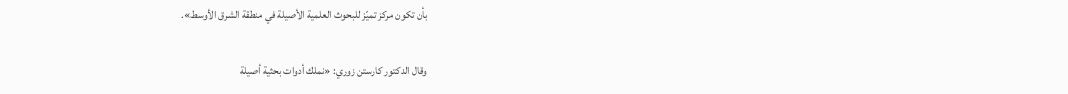بأن تكون مركز تميّز للبحوث العلمية الأصيلة في منطقة الشرق الأوسط».

وقال الدكتور كارستن زوري: «نملك أدوات بحثية أصيلة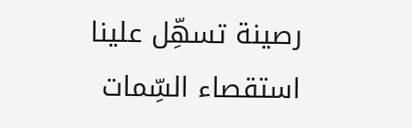رصينة تسهِّل علينا استقصاء السِّمات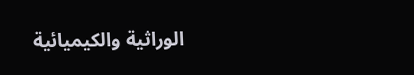الوراثية والكيميائية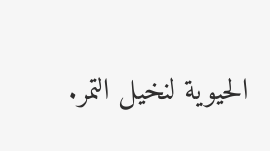الحيوية لنخيل التمر.